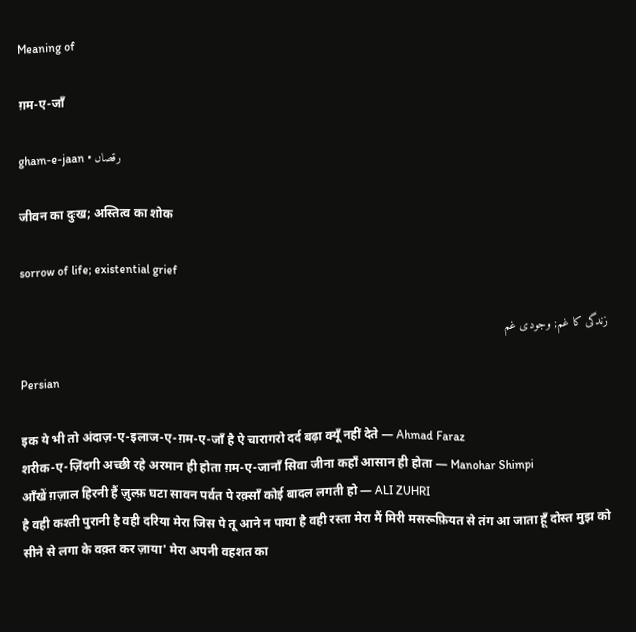Meaning of

ग़म-ए-जाँ

gham-e-jaan • رقصاں

जीवन का दुःख; अस्तित्व का शोक

sorrow of life; existential grief

زندگی کا غم; وجودی غم

Persian

इक ये भी तो अंदाज़-ए-इलाज-ए-ग़म-ए-जाँ है ऐ चारागरो दर्द बढ़ा क्यूँ नहीं देते — Ahmad Faraz
शरीक-ए-ज़िंदगी अच्छी रहे अरमान ही होता ग़म-ए-जानाँ सिवा जीना कहाँ आसान ही होता — Manohar Shimpi
आँखें ग़ज़ाल हिरनी हैं ज़ुल्फ़ घटा सावन पर्वत पे रक़्साँ कोई बादल लगती हो — ALI ZUHRI
है वही कश्ती पुरानी है वही दरिया मेरा जिस पे तू आने न पाया है वही रस्ता मेरा मैं मिरी मसरूफ़ियत से तंग आ जाता हूँ दोस्त मुझ को सीने से लगा के वक़्त कर ज़ाया' मेरा अपनी वहशत का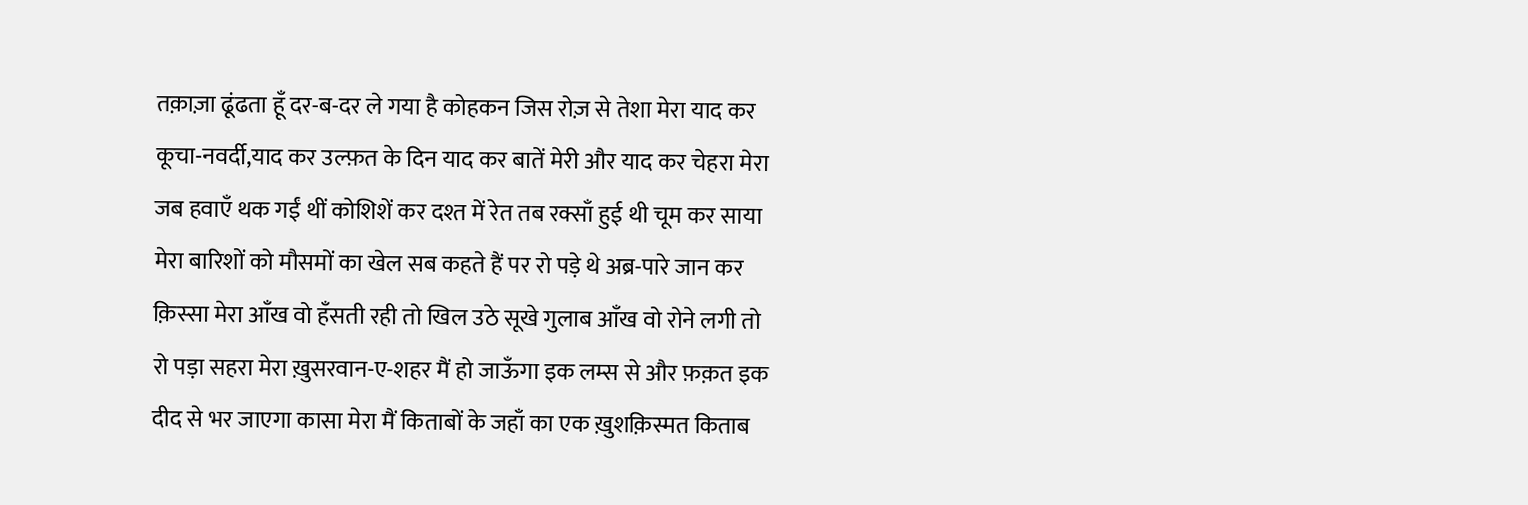तक़ाज़ा ढूंढता हूँ दर-ब-दर ले गया है कोहकन जिस रोज़ से तेशा मेरा याद कर कूचा-नवर्दी,याद कर उल्फ़त के दिन याद कर बातें मेरी और याद कर चेहरा मेरा जब हवाएँ थक गईं थीं कोशिशें कर दश्त में रेत तब रक्साँ हुई थी चूम कर साया मेरा बारिशों को मौसमों का खेल सब कहते हैं पर रो पड़े थे अब्र-पारे जान कर क़िस्सा मेरा आँख वो हँसती रही तो खिल उठे सूखे गुलाब आँख वो रोने लगी तो रो पड़ा सहरा मेरा ख़ुसरवान-ए-शहर मैं हो जाऊँगा इक लम्स से और फ़क़त इक दीद से भर जाएगा कासा मेरा मैं किताबों के जहाँ का एक ख़ुशक़िस्मत किताब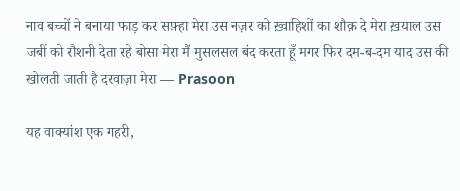नाव बच्चों ने बनाया फाड़ कर सफ़्हा मेरा उस नज़र को ख़्वाहिशों का शौक़ दे मेरा ख़याल उस जबीं को रौशनी देता रहे बोसा मेरा मैं मुसलसल बंद करता हूँ मगर फिर दम-ब-दम याद उस की खोलती जाती है दरवाज़ा मेरा — Prasoon

यह वाक्यांश एक गहरी,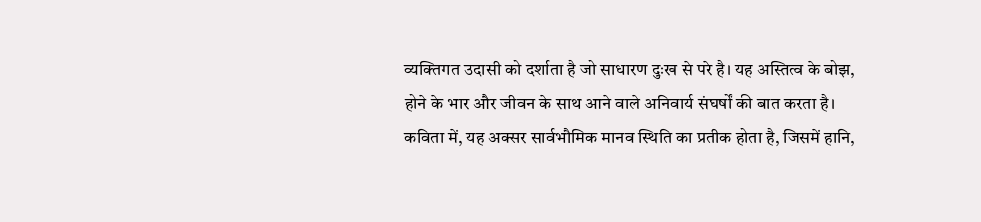व्यक्तिगत उदासी को दर्शाता है जो साधारण दुःख से परे है। यह अस्तित्व के बोझ, होने के भार और जीवन के साथ आने वाले अनिवार्य संघर्षों की बात करता है। कविता में, यह अक्सर सार्वभौमिक मानव स्थिति का प्रतीक होता है, जिसमें हानि,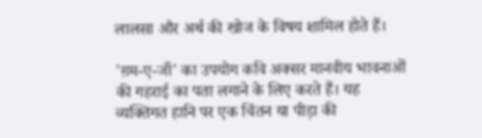लालसा और अर्थ की खोज के विषय शामिल होते हैं।

'ग़म-ए-जाँ' का उपयोग कवि अक्सर मानवीय भावनाओं की गहराई का पता लगाने के लिए करते हैं। यह व्यक्तिगत हानि पर एक चिंतन या पीड़ा की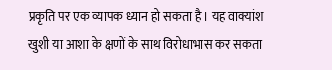प्रकृति पर एक व्यापक ध्यान हो सकता है। यह वाक्यांश खुशी या आशा के क्षणों के साथ विरोधाभास कर सकता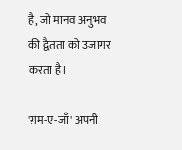है, जो मानव अनुभव की द्वैतता को उजागर करता है।

'ग़म-ए-जाँ' अपनी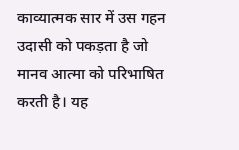काव्यात्मक सार में उस गहन उदासी को पकड़ता है जो मानव आत्मा को परिभाषित करती है। यह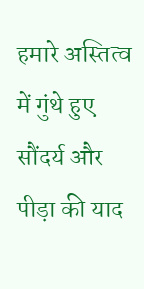हमारे अस्तित्व में गुंथे हुए सौंदर्य और पीड़ा की याद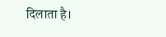दिलाता है।